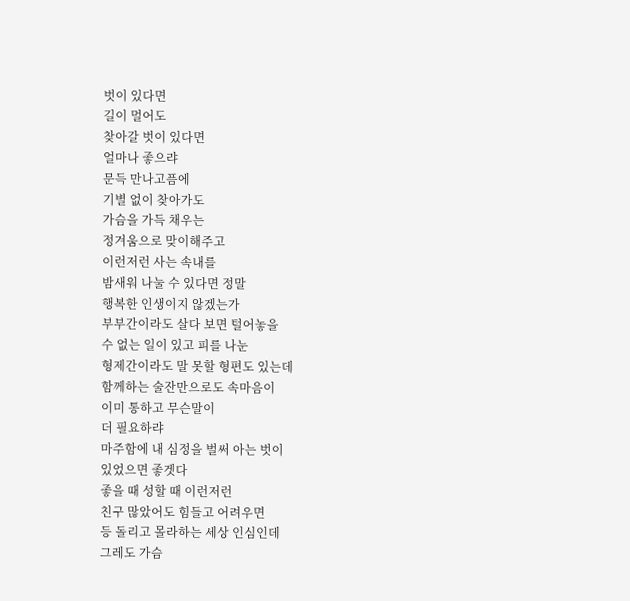벗이 있다면
길이 멀어도
찾아갈 벗이 있다면
얼마나 좋으랴
문득 만나고픔에
기별 없이 찾아가도
가슴을 가득 채우는
정겨움으로 맞이해주고
이런저런 사는 속내를
밤새워 나눌 수 있다면 정말
행복한 인생이지 않겠는가
부부간이라도 살다 보면 털어놓을
수 없는 일이 있고 피를 나눈
형제간이라도 말 못할 형편도 있는데
함께하는 술잔만으로도 속마음이
이미 통하고 무슨말이
더 필요하랴
마주함에 내 심정을 벌써 아는 벗이
있었으면 좋겟다
좋을 때 성할 때 이런저런
친구 많았어도 힘들고 어려우면
등 돌리고 몰라하는 세상 인심인데
그레도 가슴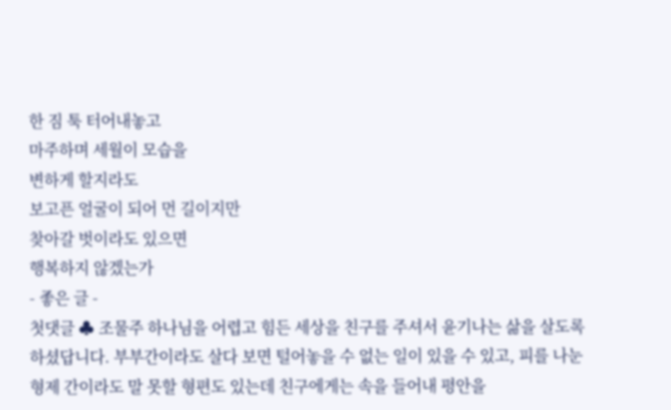한 짐 툭 터어내놓고
마주하며 세월이 모습을
변하게 할지라도
보고픈 얼굴이 되어 먼 길이지만
찾아갈 벗이라도 있으면
행복하지 않겠는가
- 좋은 글 -
첫댓글 ♣ 조물주 하나님을 어렵고 힘든 세상을 친구를 주셔서 윤기나는 삶을 살도록 하셨답니다. 부부간이라도 살다 보면 털어놓을 수 없는 일이 있을 수 있고, 피를 나눈 형제 간이라도 말 못할 형편도 있는데 친구에게는 속을 들어내 평안을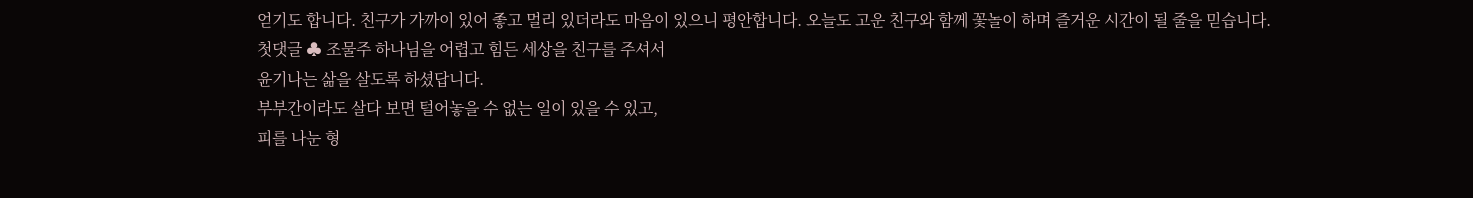얻기도 합니다. 친구가 가까이 있어 좋고 멀리 있더라도 마음이 있으니 평안합니다. 오늘도 고운 친구와 함께 꽃놀이 하며 즐거운 시간이 될 줄을 믿습니다.
첫댓글 ♣ 조물주 하나님을 어렵고 힘든 세상을 친구를 주셔서
윤기나는 삶을 살도록 하셨답니다.
부부간이라도 살다 보면 털어놓을 수 없는 일이 있을 수 있고,
피를 나눈 형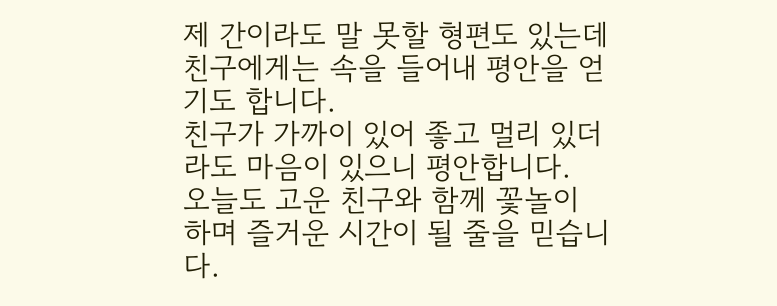제 간이라도 말 못할 형편도 있는데
친구에게는 속을 들어내 평안을 얻기도 합니다.
친구가 가까이 있어 좋고 멀리 있더라도 마음이 있으니 평안합니다.
오늘도 고운 친구와 함께 꽃놀이 하며 즐거운 시간이 될 줄을 믿습니다.